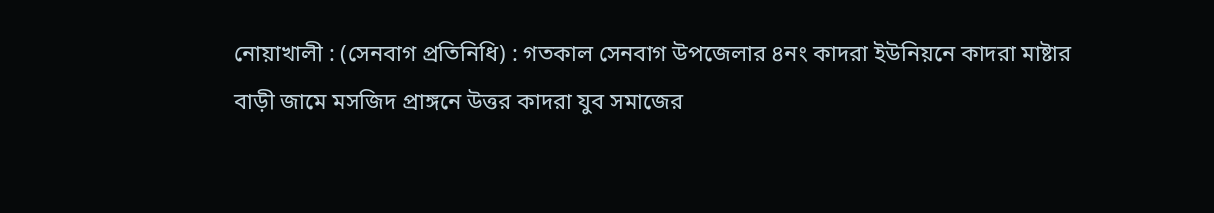নোয়াখালী : (সেনবাগ প্রতিনিধি) : গতকাল সেনবাগ উপজেলার ৪নং কাদরা ইউনিয়নে কাদরা মাষ্টার বাড়ী জামে মসজিদ প্রাঙ্গনে উত্তর কাদরা যুব সমাজের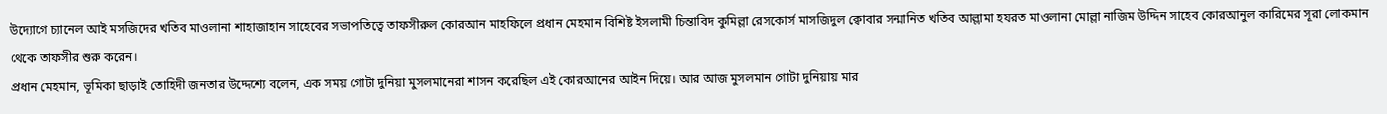উদ্যোগে চ্যানেল আই মসজিদের খতিব মাওলানা শাহাজাহান সাহেবের সভাপতিত্বে তাফসীরুল কোরআন মাহফিলে প্রধান মেহমান বিশিষ্ট ইসলামী চিন্তাবিদ কুমিল্লা রেসকোর্স মাসজিদুল ক্বোবার সন্মানিত খতিব আল্লামা হযরত মাওলানা মোল্লা নাজিম উদ্দিন সাহেব কোরআনুল কারিমের সূরা লোকমান থেকে তাফসীর শুরু করেন।
প্রধান মেহমান, ভূমিকা ছাড়াই তোহিদী জনতার উদ্দেশ্যে বলেন, এক সময় গোটা দুনিয়া মুসলমানেরা শাসন করেছিল এই কোরআনের আইন দিয়ে। আর আজ মুসলমান গোটা দুনিয়ায় মার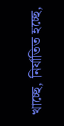খাচ্ছে, নির্যাতিত হচ্ছে,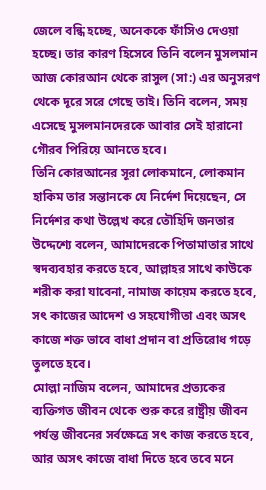জেলে বন্ধি হচ্ছে, অনেককে ফাঁসিও দেওয়া হচ্ছে। তার কারণ হিসেবে তিনি বলেন মুসলমান আজ কোরআন থেকে রাসুল (সা:) এর অনুসরণ থেকে দূরে সরে গেছে তাই। তিনি বলেন, সময় এসেছে মুসলমানদেরকে আবার সেই হারানো গৌরব পিরিয়ে আনতে হবে।
তিনি কোরআনের সূরা লোকমানে, লোকমান হাকিম তার সন্তানকে যে নির্দেশ দিয়েছেন, সে নির্দেশর কথা উল্লেখ করে তৌহিদি জনতার উদ্দেশ্যে বলেন, আমাদেরকে পিতামাতার সাথে স্বদব্যবহার করতে হবে, আল্লাহর সাথে কাউকে শরীক করা যাবেনা, নামাজ কায়েম করতে হবে, সৎ কাজের আদেশ ও সহযোগীতা এবং অসৎ কাজে শক্ত ভাবে বাধা প্রদান বা প্রতিরোধ গড়ে তুলতে হবে।
মোল্লা নাজিম বলেন, আমাদের প্রত্যকের ব্যক্তিগত জীবন থেকে শুরু করে রাষ্ট্রীয় জীবন পর্যন্ত জীবনের সর্বক্ষেত্রে সৎ কাজ করতে হবে, আর অসৎ কাজে বাধা দিতে হবে তবে মনে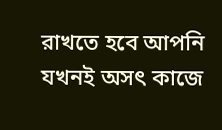রাখতে হবে আপনি যখনই অসৎ কাজে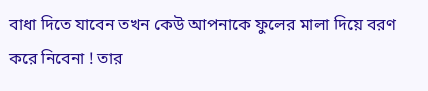বাধা দিতে যাবেন তখন কেউ আপনাকে ফুলের মালা দিয়ে বরণ করে নিবেনা ! তার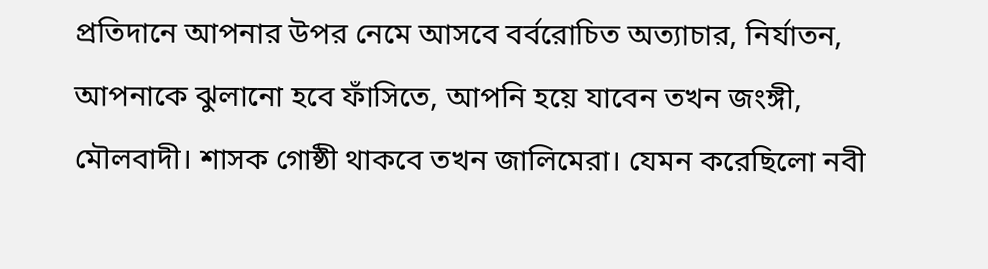প্রতিদানে আপনার উপর নেমে আসবে বর্বরোচিত অত্যাচার, নির্যাতন, আপনাকে ঝুলানো হবে ফাঁসিতে, আপনি হয়ে যাবেন তখন জংঙ্গী, মৌলবাদী। শাসক গোষ্ঠী থাকবে তখন জালিমেরা। যেমন করেছিলো নবী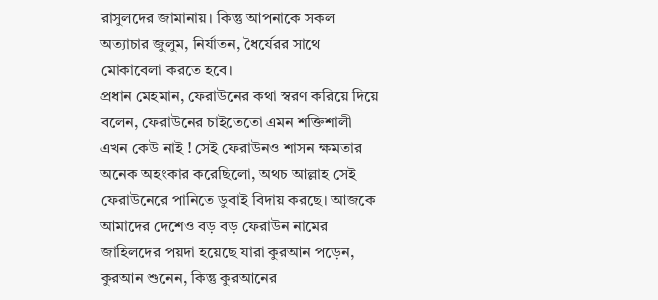রাসুলদের জামানায়। কিন্তু আপনাকে সকল অত্যাচার জুলুম, নির্যাতন, ধৈর্যেরর সাথে মোকাবেলা করতে হবে।
প্রধান মেহমান, ফেরাউনের কথা স্বরণ করিয়ে দিয়ে বলেন, ফেরাউনের চাইতেতো এমন শক্তিশালী এখন কেউ নাই ! সেই ফেরাউনও শাসন ক্ষমতার অনেক অহংকার করেছিলো, অথচ আল্লাহ সেই ফেরাউনেরে পানিতে ডুবাই বিদায় করছে। আজকে আমাদের দেশেও বড় বড় ফেরাউন নামের জাহিলদের পয়দা হয়েছে যারা কুরআন পড়েন, কুরআন শুনেন, কিন্তু কুরআনের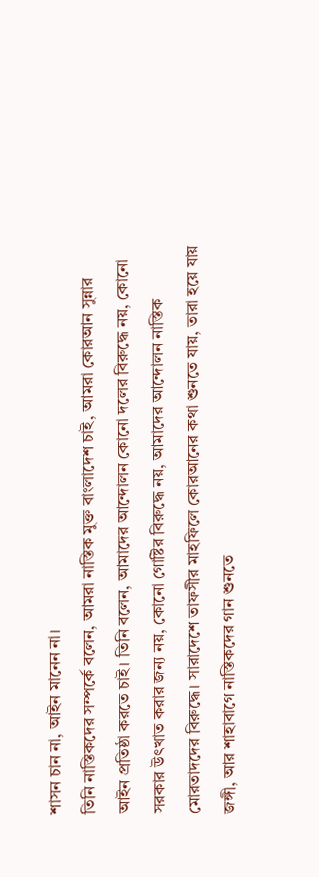শাসন চান না, আইন মানেন না।
তিনি নাস্তিকদের সম্পর্কে বলেন, আমরা নাস্তিক মুক্ত বাংলাদেশ চাই, আমরা কোরআন সুন্নার আইন প্রতিষ্ঠা করতে চাই। তিনি বলেন, আমাদের আন্দোলন কোনো দলের বিরুদ্ধে নয়, কোনো সরকার উৎখাত করার জন্য নয়, কোনো গোষ্টির বিরুদ্ধে নয়, আমাদের আন্দোলন নাস্তিক মোরতাদদের বিরুদ্ধে। সারাদেশে তাফসীর মাহফিলে কোরআনের কথা শুনতে যায়, তারা হয়ে যায় জঙ্গী, আর শাহাবাগে নাস্তিকদের গান শুনতে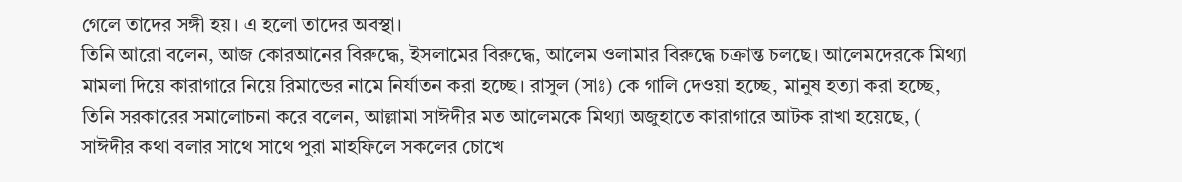গেলে তাদের সঙ্গী হয়। এ হলো তাদের অবস্থা।
তিনি আরো বলেন, আজ কোরআনের বিরুদ্ধে, ইসলামের বিরুদ্ধে, আলেম ওলামার বিরুদ্ধে চক্রান্ত চলছে। আলেমদেরকে মিথ্যা মামলা দিয়ে কারাগারে নিয়ে রিমান্ডের নামে নির্যাতন করা হচ্ছে। রাসুল (সাঃ) কে গালি দেওয়া হচ্ছে, মানুষ হত্যা করা হচ্ছে, তিনি সরকারের সমালোচনা করে বলেন, আল্লামা সাঈদীর মত আলেমকে মিথ্যা অজুহাতে কারাগারে আটক রাখা হয়েছে, ( সাঈদীর কথা বলার সাথে সাথে পুরা মাহফিলে সকলের চোখে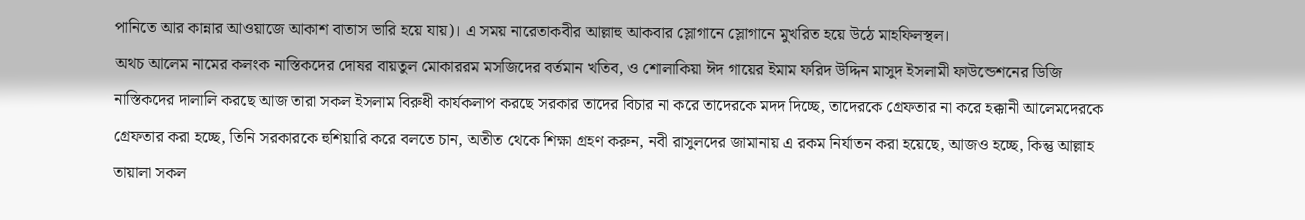পানিতে আর কান্নার আওয়াজে আকাশ বাতাস ভারি হয়ে যায়)। এ সময় নারেতাকবীর আল্লাহু আকবার স্লোগানে স্লোগানে মুখরিত হয়ে উঠে মাহফিলস্থল।
অথচ আলেম নামের কলংক নাস্তিকদের দোষর বায়তুল মোকাররম মসজিদের বর্তমান খতিব, ও শোলাকিয়া ঈদ গায়ের ইমাম ফরিদ উদ্দিন মাসুদ ইসলামী ফাউন্ডেশনের ডিজি নাস্তিকদের দালালি করছে আজ তারা সকল ইসলাম বিরুধী কার্যকলাপ করছে সরকার তাদের বিচার না করে তাদেরকে মদদ দিচ্ছে, তাদেরকে গ্রেফতার না করে হক্কানী আলেমদেরকে গ্রেফতার করা হচ্ছে, তিনি সরকারকে হুশিয়ারি করে বলতে চান, অতীত থেকে শিক্ষা গ্রহণ করুন, নবী রাসুলদের জামানায় এ রকম নির্যাতন করা হয়েছে, আজও হচ্ছে, কিন্তু আল্লাহ তায়ালা সকল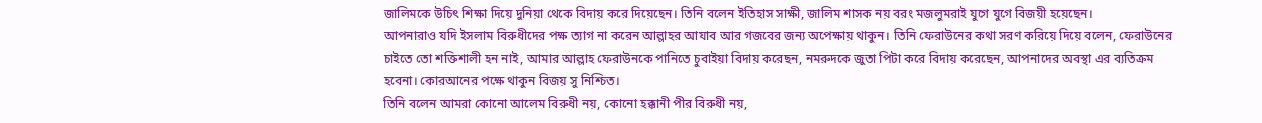জালিমকে উচিৎ শিক্ষা দিয়ে দুনিয়া থেকে বিদায় করে দিয়েছেন। তিনি বলেন ইতিহাস সাক্ষী, জালিম শাসক নয় বরং মজলুমরাই যুগে যুগে বিজয়ী হয়েছেন।
আপনারাও যদি ইসলাম বিরুধীদের পক্ষ ত্যাগ না করেন আল্লাহর আযাব আর গজবের জন্য অপেক্ষায় থাকুন। তিনি ফেরাউনের কথা সরণ করিয়ে দিয়ে বলেন, ফেরাউনের চাইতে তো শক্তিশালী হন নাই, আমার আল্লাহ ফেরাউনকে পানিতে চুবাইয়া বিদায় করেছন, নমরুদকে জুতা পিটা করে বিদায় করেছেন, আপনাদের অবস্থা এর ব্যতিক্রম হবেনা। কোরআনের পক্ষে থাকুন বিজয় সু নিশ্চিত।
তিনি বলেন আমরা কোনো আলেম বিরুধী নয়, কোনো হক্কানী পীর বিরুধী নয়,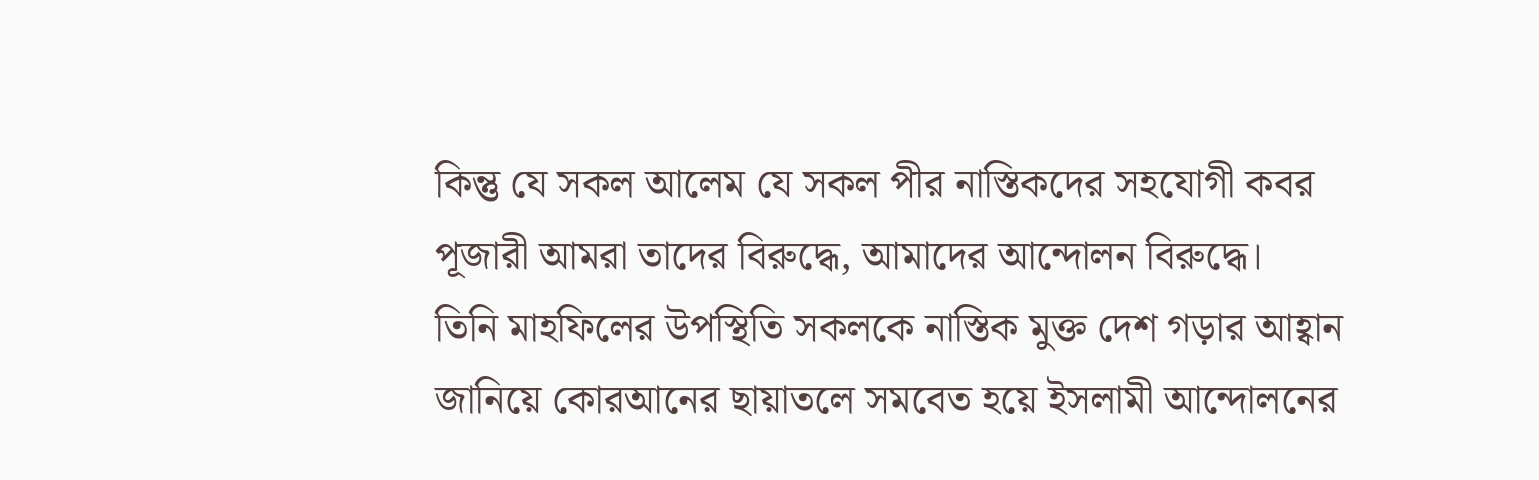কিন্তু যে সকল আলেম যে সকল পীর নাস্তিকদের সহযোগী কবর পূজারী আমরা তাদের বিরুদ্ধে, আমাদের আন্দোলন বিরুদ্ধে।
তিনি মাহফিলের উপস্থিতি সকলকে নাস্তিক মুক্ত দেশ গড়ার আহ্বান জানিয়ে কোরআনের ছায়াতলে সমবেত হয়ে ইসলামী আন্দোলনের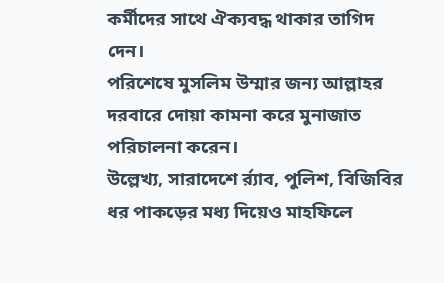কর্মীদের সাথে ঐক্যবদ্ধ থাকার তাগিদ দেন।
পরিশেষে মুসলিম উম্মার জন্য আল্লাহর দরবারে দোয়া কামনা করে মুনাজাত পরিচালনা করেন।
উল্লেখ্য, সারাদেশে র্র্যাব, পুলিশ, বিজিবির ধর পাকড়ের মধ্য দিয়েও মাহফিলে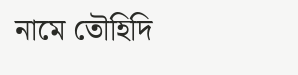নামে তৌহিদি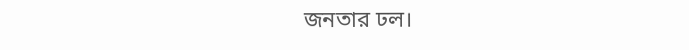জনতার ঢল।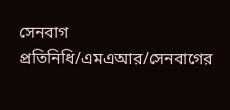সেনবাগ প্রতিনিধি/এমএআর/সেনবাগের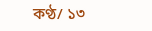কণ্ঠ/ ১৩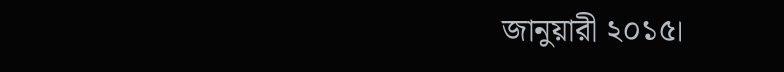জানুয়ারী ২০১৫।